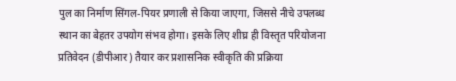पुल का निर्माण सिंगल-पियर प्रणाली से किया जाएगा, जिससे नीचे उपलब्ध स्थान का बेहतर उपयोग संभव होगा। इसके लिए शीघ्र ही विस्तृत परियोजना प्रतिवेदन (डीपीआर) तैयार कर प्रशासनिक स्वीकृति की प्रक्रिया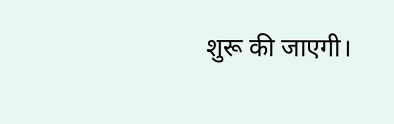शुरू की जाएगी।